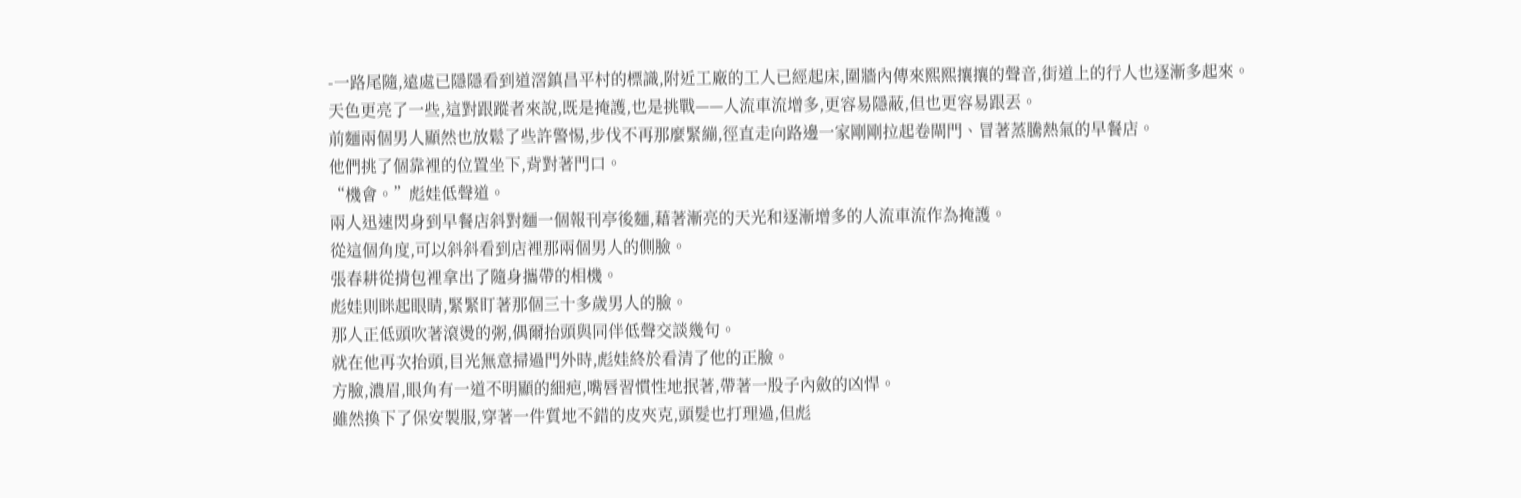-一路尾隨,遠處已隱隱看到道滘鎮昌平村的標識,附近工廠的工人已經起床,圍牆內傳來熙熙攘攘的聲音,街道上的行人也逐漸多起來。
天色更亮了一些,這對跟蹤者來說,既是掩護,也是挑戰——人流車流增多,更容易隱蔽,但也更容易跟丟。
前麵兩個男人顯然也放鬆了些許警惕,步伐不再那麼緊繃,徑直走向路邊一家剛剛拉起卷閘門、冒著蒸騰熱氣的早餐店。
他們挑了個靠裡的位置坐下,背對著門口。
“機會。”彪娃低聲道。
兩人迅速閃身到早餐店斜對麵一個報刊亭後麵,藉著漸亮的天光和逐漸增多的人流車流作為掩護。
從這個角度,可以斜斜看到店裡那兩個男人的側臉。
張春耕從揹包裡拿出了隨身攜帶的相機。
彪娃則眯起眼睛,緊緊盯著那個三十多歲男人的臉。
那人正低頭吹著滾燙的粥,偶爾抬頭與同伴低聲交談幾句。
就在他再次抬頭,目光無意掃過門外時,彪娃終於看清了他的正臉。
方臉,濃眉,眼角有一道不明顯的細疤,嘴唇習慣性地抿著,帶著一股子內斂的凶悍。
雖然換下了保安製服,穿著一件質地不錯的皮夾克,頭髮也打理過,但彪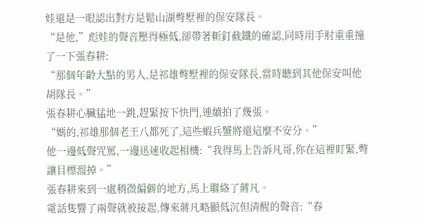娃還是一眼認出對方是鬆山湖彆墅裡的保安隊長。
“是他,”彪娃的聲音壓得極低,卻帶著斬釘截鐵的確認,同時用手肘重重撞了一下張春耕:
“那個年齡大點的男人,是祁雄彆墅裡的保安隊長,當時聽到其他保安叫他胡隊長。”
張春耕心臟猛地一跳,趕緊按下快門,連續拍了幾張。
“媽的,祁雄那個老王八都死了,這些蝦兵蟹將還這麼不安分。”
他一邊低聲咒罵,一邊迅速收起相機:“我得馬上告訴凡哥,你在這裡盯緊,彆讓目標溜掉。”
張春耕來到一處稍微偏僻的地方,馬上聯絡了蔣凡。
電話隻響了兩聲就被接起,傳來蔣凡略顯低沉但清醒的聲音:“春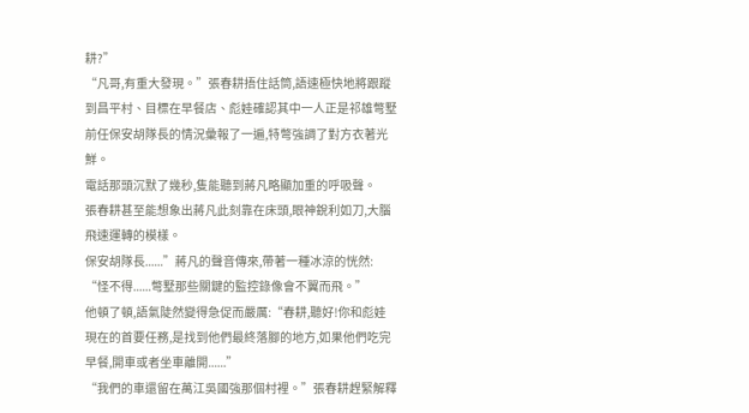耕?”
“凡哥,有重大發現。”張春耕捂住話筒,語速極快地將跟蹤到昌平村、目標在早餐店、彪娃確認其中一人正是祁雄彆墅前任保安胡隊長的情況彙報了一遍,特彆強調了對方衣著光鮮。
電話那頭沉默了幾秒,隻能聽到蔣凡略顯加重的呼吸聲。
張春耕甚至能想象出蔣凡此刻靠在床頭,眼神銳利如刀,大腦飛速運轉的模樣。
保安胡隊長......”蔣凡的聲音傳來,帶著一種冰涼的恍然:
“怪不得......彆墅那些關鍵的監控錄像會不翼而飛。”
他頓了頓,語氣陡然變得急促而嚴厲:“春耕,聽好!你和彪娃現在的首要任務,是找到他們最終落腳的地方,如果他們吃完早餐,開車或者坐車離開......”
“我們的車還留在萬江吳國強那個村裡。”張春耕趕緊解釋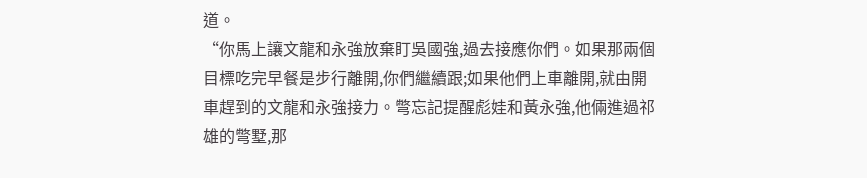道。
“你馬上讓文龍和永強放棄盯吳國強,過去接應你們。如果那兩個目標吃完早餐是步行離開,你們繼續跟;如果他們上車離開,就由開車趕到的文龍和永強接力。彆忘記提醒彪娃和黃永強,他倆進過祁雄的彆墅,那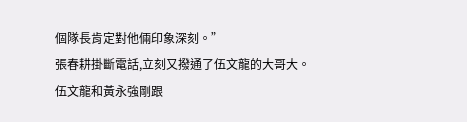個隊長肯定對他倆印象深刻。”
張春耕掛斷電話,立刻又撥通了伍文龍的大哥大。
伍文龍和黃永強剛跟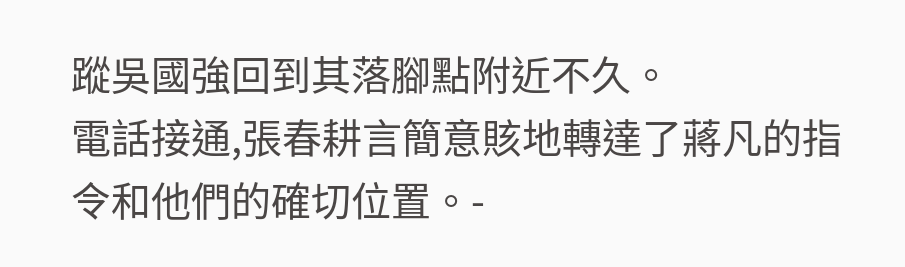蹤吳國強回到其落腳點附近不久。
電話接通,張春耕言簡意賅地轉達了蔣凡的指令和他們的確切位置。-